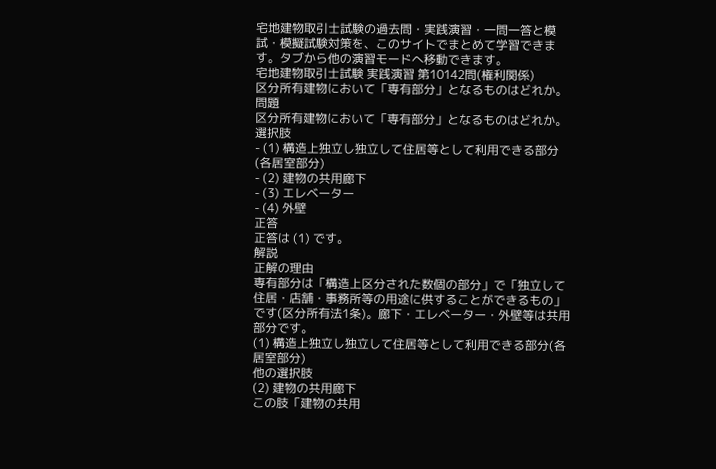宅地建物取引士試験の過去問・実践演習・一問一答と模試・模擬試験対策を、このサイトでまとめて学習できます。タブから他の演習モードへ移動できます。
宅地建物取引士試験 実践演習 第10142問(権利関係)
区分所有建物において「専有部分」となるものはどれか。
問題
区分所有建物において「専有部分」となるものはどれか。
選択肢
- (1) 構造上独立し独立して住居等として利用できる部分(各居室部分)
- (2) 建物の共用廊下
- (3) エレベーター
- (4) 外壁
正答
正答は (1) です。
解説
正解の理由
専有部分は「構造上区分された数個の部分」で「独立して住居・店舗・事務所等の用途に供することができるもの」です(区分所有法1条)。廊下・エレベーター・外壁等は共用部分です。
(1) 構造上独立し独立して住居等として利用できる部分(各居室部分)
他の選択肢
(2) 建物の共用廊下
この肢「建物の共用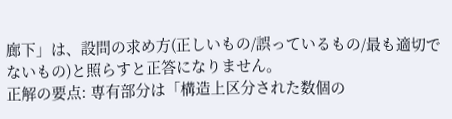廊下」は、設問の求め方(正しいもの/誤っているもの/最も適切でないもの)と照らすと正答になりません。
正解の要点: 専有部分は「構造上区分された数個の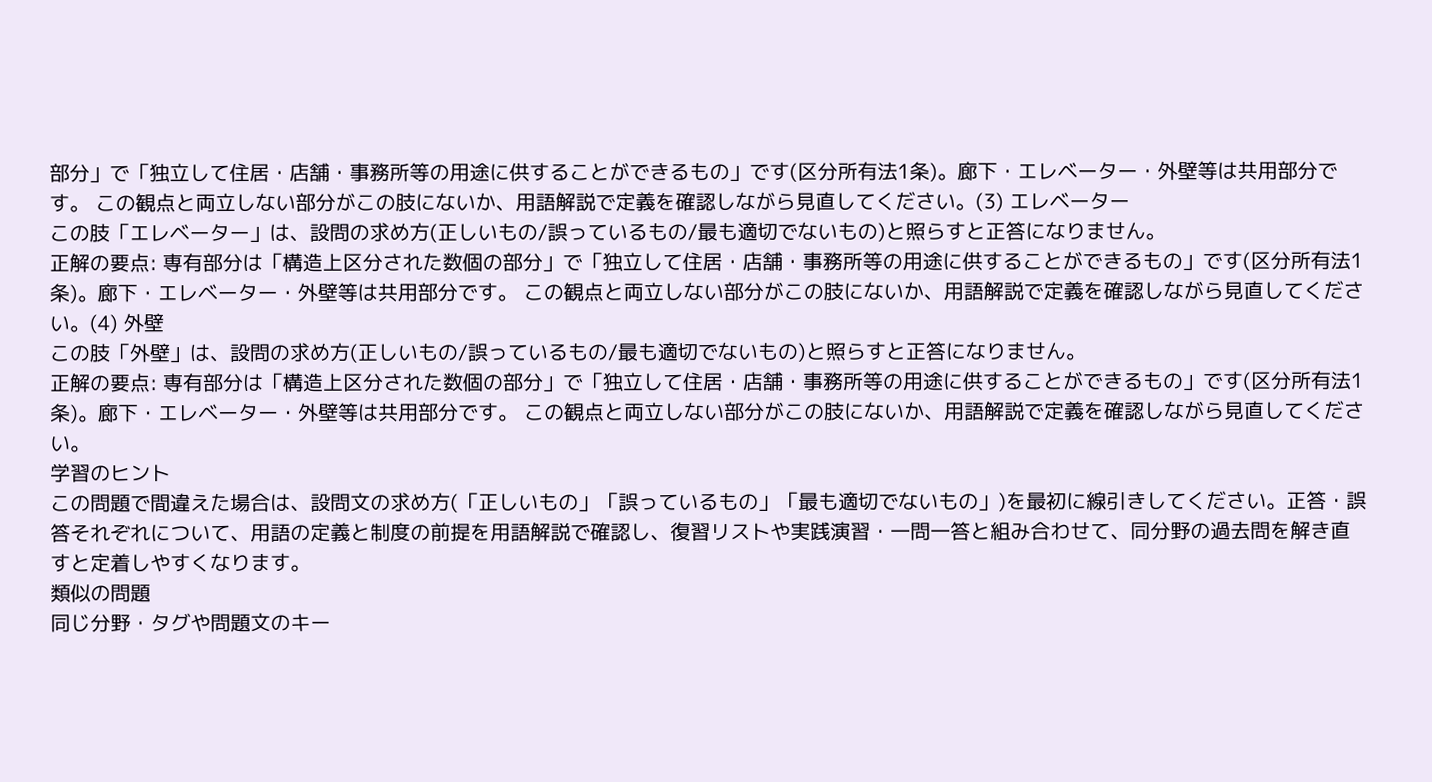部分」で「独立して住居・店舗・事務所等の用途に供することができるもの」です(区分所有法1条)。廊下・エレベーター・外壁等は共用部分です。 この観点と両立しない部分がこの肢にないか、用語解説で定義を確認しながら見直してください。(3) エレベーター
この肢「エレベーター」は、設問の求め方(正しいもの/誤っているもの/最も適切でないもの)と照らすと正答になりません。
正解の要点: 専有部分は「構造上区分された数個の部分」で「独立して住居・店舗・事務所等の用途に供することができるもの」です(区分所有法1条)。廊下・エレベーター・外壁等は共用部分です。 この観点と両立しない部分がこの肢にないか、用語解説で定義を確認しながら見直してください。(4) 外壁
この肢「外壁」は、設問の求め方(正しいもの/誤っているもの/最も適切でないもの)と照らすと正答になりません。
正解の要点: 専有部分は「構造上区分された数個の部分」で「独立して住居・店舗・事務所等の用途に供することができるもの」です(区分所有法1条)。廊下・エレベーター・外壁等は共用部分です。 この観点と両立しない部分がこの肢にないか、用語解説で定義を確認しながら見直してください。
学習のヒント
この問題で間違えた場合は、設問文の求め方(「正しいもの」「誤っているもの」「最も適切でないもの」)を最初に線引きしてください。正答・誤答それぞれについて、用語の定義と制度の前提を用語解説で確認し、復習リストや実践演習・一問一答と組み合わせて、同分野の過去問を解き直すと定着しやすくなります。
類似の問題
同じ分野・タグや問題文のキー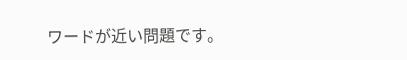ワードが近い問題です。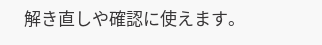解き直しや確認に使えます。